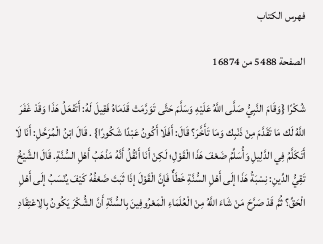فهرس الكتاب

الصفحة 5488 من 16874

شُكْرًا {وَقَامَ النَّبِيُّ صَلَّى اللَّهُ عَلَيْهِ وَسَلَّمَ حَتَّى تَوَرَّمَتْ قَدَمَاهُ فَقِيلَ لَهُ: أَتَفْعَلُ هَذَا وَقَدْ غَفَرَ اللَّهُ لَك مَا تَقَدَّمَ مِنْ ذَنْبِك وَمَا تَأَخَّرَ؟ قَالَ: أَفَلَا أَكُونُ عَبْدًا شَكُورًا} . قَالَ ابْنُ الْمُرَحَّلِ: أَنَا لَا أَتَكَلَّمُ فِي الدَّلِيلِ وَأُسَلِّمُ ضَعْفَ هَذَا الْقَوْلِ؛ لَكِنْ أَنَا أَنْقُلُ أَنَّهُ مَذْهَبُ أَهْلِ السُّنَّةِ. قَالَ الشَّيْخُ تَقِيُّ الدِّينِ: نِسْبَةُ هَذَا إلَى أَهْلِ السُّنَّةِ خَطَأٌ فَإِنَّ الْقَوْلَ إذَا ثَبَتَ ضَعْفُهُ كَيْفَ يُنْسَبُ إلَى أَهْلِ الْحَقِّ؟ ثُمَّ قَدْ صَرَّحَ مَنْ شَاءَ اللَّهُ مِنْ الْعُلَمَاءِ الْمَعْرُوفِينَ بِالسُّنَّةِ أَنَّ الشُّكْرَ يَكُونُ بِالِاعْتِقَادِ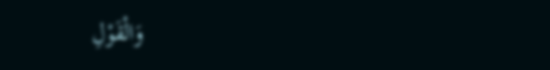وَالْقَوْلِ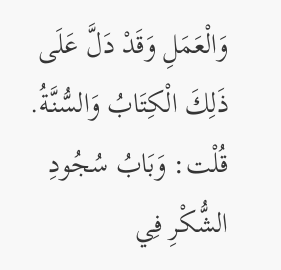وَالْعَمَلِ وَقَدْ دَلَّ عَلَى ذَلِكَ الْكِتَابُ وَالسُّنَّةُ. قُلْت: وَبَابُ سُجُودِ الشُّكْرِ فِي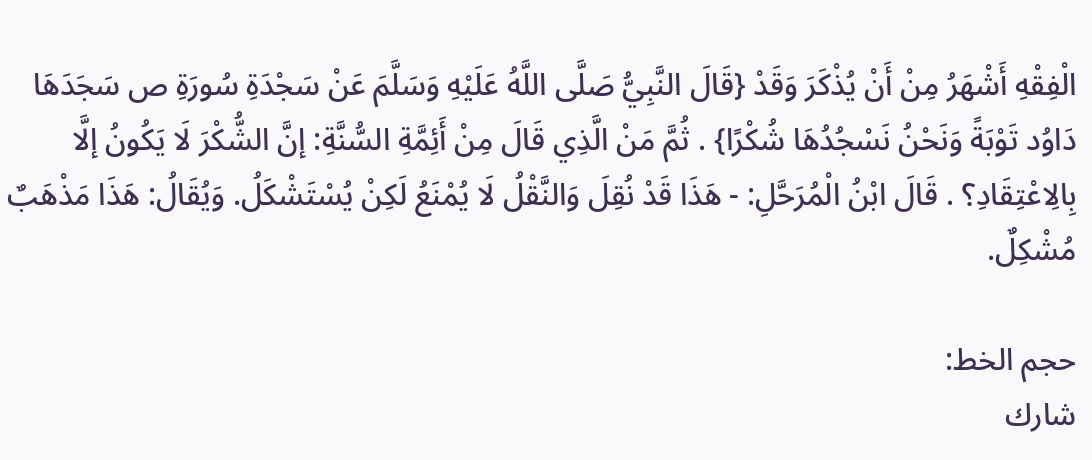الْفِقْهِ أَشْهَرُ مِنْ أَنْ يُذْكَرَ وَقَدْ {قَالَ النَّبِيُّ صَلَّى اللَّهُ عَلَيْهِ وَسَلَّمَ عَنْ سَجْدَةِ سُورَةِ ص سَجَدَهَا دَاوُد تَوْبَةً وَنَحْنُ نَسْجُدُهَا شُكْرًا} . ثُمَّ مَنْ الَّذِي قَالَ مِنْ أَئِمَّةِ السُّنَّةِ: إنَّ الشُّكْرَ لَا يَكُونُ إلَّا بِالِاعْتِقَادِ؟ . قَالَ ابْنُ الْمُرَحَّلِ: - هَذَا قَدْ نُقِلَ وَالنَّقْلُ لَا يُمْنَعُ لَكِنْ يُسْتَشْكَلُ. وَيُقَالُ: هَذَا مَذْهَبٌ مُشْكِلٌ.

حجم الخط:
شارك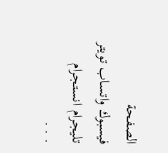الصفحة
فيسبوك واتساب تويتر تليجرام انستجرام
. . .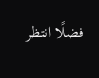فضلًا انتظر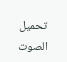تحميل الصوت